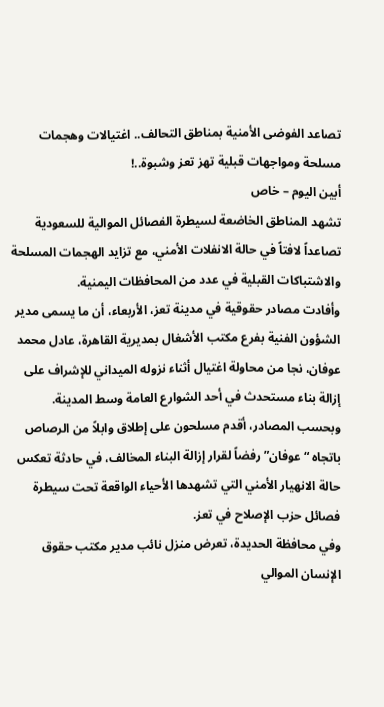تصاعد الفوضى الأمنية بمناطق التحالف.. اغتيالات وهجمات مسلحة ومواجهات قبلية تهز تعز وشبوة..!
أبين اليوم – خاص
تشهد المناطق الخاضعة لسيطرة الفصائل الموالية للسعودية تصاعداً لافتاً في حالة الانفلات الأمني، مع تزايد الهجمات المسلحة والاشتباكات القبلية في عدد من المحافظات اليمنية.
وأفادت مصادر حقوقية في مدينة تعز، الأربعاء، أن ما يسمى مدير الشؤون الفنية بفرع مكتب الأشغال بمديرية القاهرة، عادل محمد عوفان، نجا من محاولة اغتيال أثناء نزوله الميداني للإشراف على إزالة بناء مستحدث في أحد الشوارع العامة وسط المدينة.
وبحسب المصادر، أقدم مسلحون على إطلاق وابلاً من الرصاص باتجاه “عوفان” رفضاً لقرار إزالة البناء المخالف، في حادثة تعكس حالة الانهيار الأمني التي تشهدها الأحياء الواقعة تحت سيطرة فصائل حزب الإصلاح في تعز.
وفي محافظة الحديدة، تعرض منزل نائب مدير مكتب حقوق الإنسان الموالي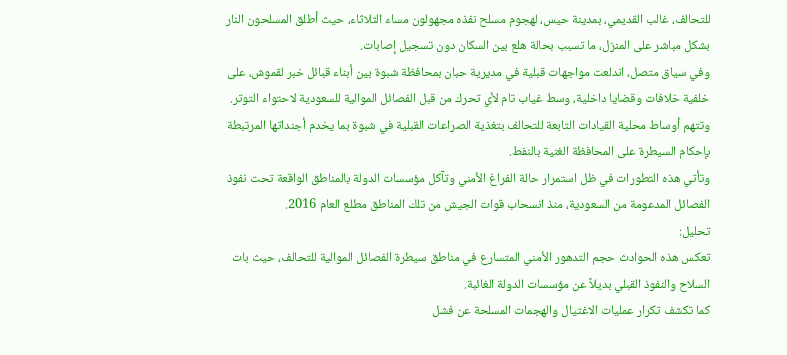للتحالف، غالب القديمي، بمدينة حيس، لهجوم مسلح نفذه مجهولون مساء الثلاثاء، حيث أطلق المسلحون النار بشكل مباشر على المنزل، ما تسبب بحالة هلع بين السكان دون تسجيل إصابات.
وفي سياق متصل، اندلعت مواجهات قبلية في مديرية حبان بمحافظة شبوة بين أبناء قبائل خبر لقموش، على خلفية خلافات وقضايا داخلية، وسط غياب تام لأي تحرك من قبل الفصائل الموالية للسعودية لاحتواء التوتر.
وتتهم أوساط محلية القيادات التابعة للتحالف بتغذية الصراعات القبلية في شبوة بما يخدم أجنداتها المرتبطة بإحكام السيطرة على المحافظة الغنية بالنفط.
وتأتي هذه التطورات في ظل استمرار حالة الفراغ الأمني وتآكل مؤسسات الدولة بالمناطق الواقعة تحت نفوذ الفصائل المدعومة من السعودية، منذ انسحاب قوات الجيش من تلك المناطق مطلع العام 2016.
تحليل:
تعكس هذه الحوادث حجم التدهور الأمني المتسارع في مناطق سيطرة الفصائل الموالية للتحالف، حيث بات السلاح والنفوذ القبلي بديلاً عن مؤسسات الدولة الغائبة.
كما تكشف تكرار عمليات الاغتيال والهجمات المسلحة عن فشل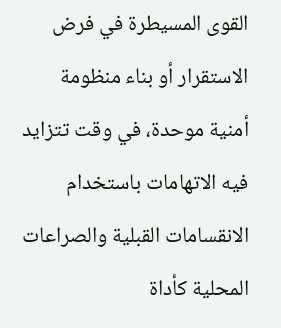القوى المسيطرة في فرض الاستقرار أو بناء منظومة أمنية موحدة، في وقت تتزايد فيه الاتهامات باستخدام الانقسامات القبلية والصراعات المحلية كأداة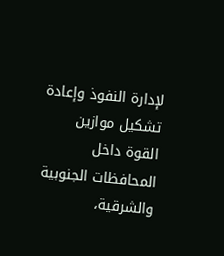لإدارة النفوذ وإعادة تشكيل موازين القوة داخل المحافظات الجنوبية والشرقية،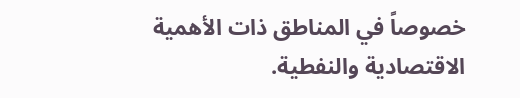خصوصاً في المناطق ذات الأهمية الاقتصادية والنفطية.